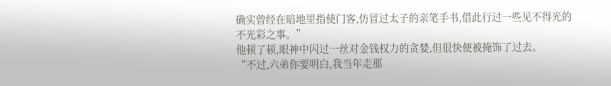确实曾经在暗地里指使门客,仿冒过太子的亲笔手书,借此行过一些见不得光的不光彩之事。”
他顿了顿,眼神中闪过一丝对金钱权力的贪婪,但很快便被掩饰了过去。
“不过,六弟你要明白,我当年走那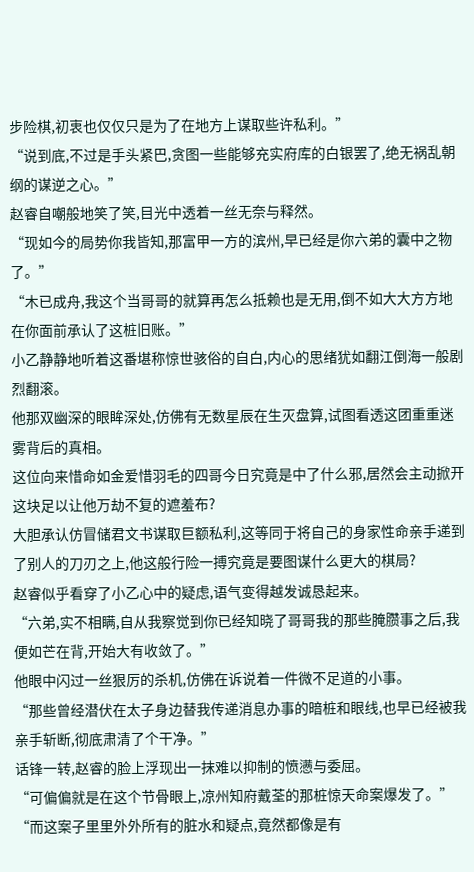步险棋,初衷也仅仅只是为了在地方上谋取些许私利。”
“说到底,不过是手头紧巴,贪图一些能够充实府库的白银罢了,绝无祸乱朝纲的谋逆之心。”
赵睿自嘲般地笑了笑,目光中透着一丝无奈与释然。
“现如今的局势你我皆知,那富甲一方的滨州,早已经是你六弟的囊中之物了。”
“木已成舟,我这个当哥哥的就算再怎么抵赖也是无用,倒不如大大方方地在你面前承认了这桩旧账。”
小乙静静地听着这番堪称惊世骇俗的自白,内心的思绪犹如翻江倒海一般剧烈翻滚。
他那双幽深的眼眸深处,仿佛有无数星辰在生灭盘算,试图看透这团重重迷雾背后的真相。
这位向来惜命如金爱惜羽毛的四哥今日究竟是中了什么邪,居然会主动掀开这块足以让他万劫不复的遮羞布?
大胆承认仿冒储君文书谋取巨额私利,这等同于将自己的身家性命亲手递到了别人的刀刃之上,他这般行险一搏究竟是要图谋什么更大的棋局?
赵睿似乎看穿了小乙心中的疑虑,语气变得越发诚恳起来。
“六弟,实不相瞒,自从我察觉到你已经知晓了哥哥我的那些腌臜事之后,我便如芒在背,开始大有收敛了。”
他眼中闪过一丝狠厉的杀机,仿佛在诉说着一件微不足道的小事。
“那些曾经潜伏在太子身边替我传递消息办事的暗桩和眼线,也早已经被我亲手斩断,彻底肃清了个干净。”
话锋一转,赵睿的脸上浮现出一抹难以抑制的愤懑与委屈。
“可偏偏就是在这个节骨眼上,凉州知府戴荃的那桩惊天命案爆发了。”
“而这案子里里外外所有的脏水和疑点,竟然都像是有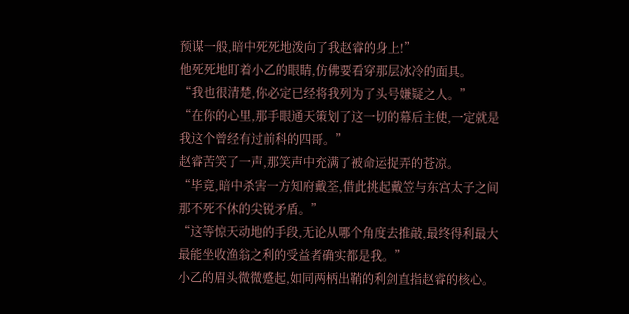预谋一般,暗中死死地泼向了我赵睿的身上!”
他死死地盯着小乙的眼睛,仿佛要看穿那层冰冷的面具。
“我也很清楚,你必定已经将我列为了头号嫌疑之人。”
“在你的心里,那手眼通天策划了这一切的幕后主使,一定就是我这个曾经有过前科的四哥。”
赵睿苦笑了一声,那笑声中充满了被命运捉弄的苍凉。
“毕竟,暗中杀害一方知府戴荃,借此挑起戴笠与东宫太子之间那不死不休的尖锐矛盾。”
“这等惊天动地的手段,无论从哪个角度去推敲,最终得利最大最能坐收渔翁之利的受益者确实都是我。”
小乙的眉头微微蹙起,如同两柄出鞘的利剑直指赵睿的核心。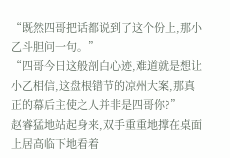“既然四哥把话都说到了这个份上,那小乙斗胆问一句。”
“四哥今日这般剖白心迹,难道就是想让小乙相信,这盘根错节的凉州大案,那真正的幕后主使之人并非是四哥你?”
赵睿猛地站起身来,双手重重地撑在桌面上居高临下地看着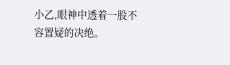小乙,眼神中透着一股不容置疑的决绝。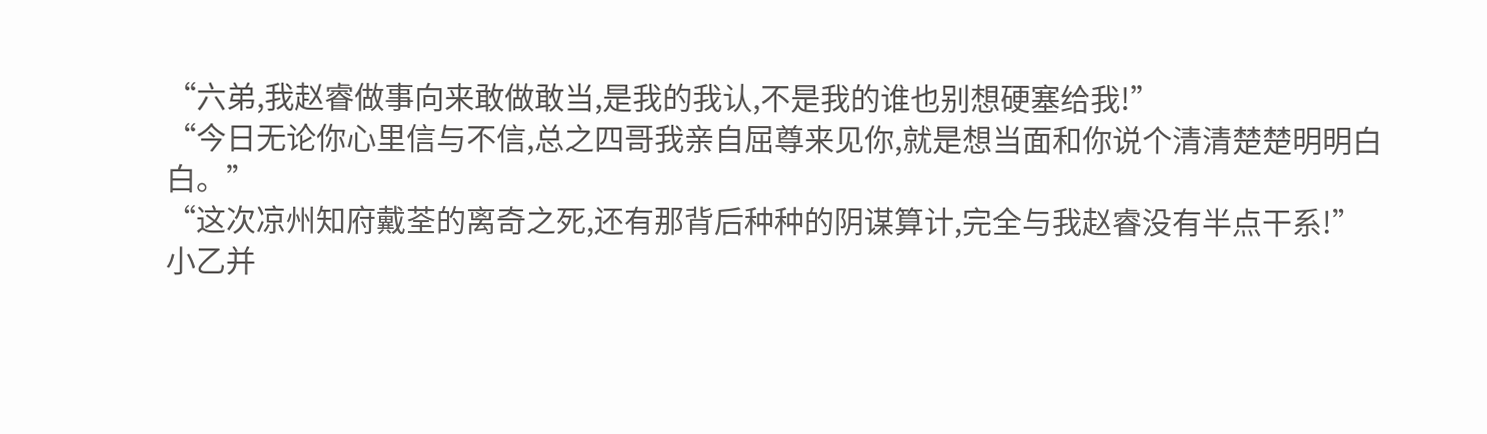“六弟,我赵睿做事向来敢做敢当,是我的我认,不是我的谁也别想硬塞给我!”
“今日无论你心里信与不信,总之四哥我亲自屈尊来见你,就是想当面和你说个清清楚楚明明白白。”
“这次凉州知府戴荃的离奇之死,还有那背后种种的阴谋算计,完全与我赵睿没有半点干系!”
小乙并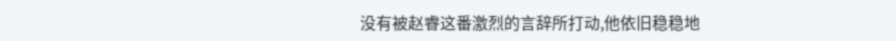没有被赵睿这番激烈的言辞所打动,他依旧稳稳地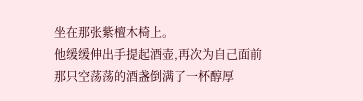坐在那张紫檀木椅上。
他缓缓伸出手提起酒壶,再次为自己面前那只空荡荡的酒盏倒满了一杯醇厚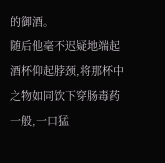的御酒。
随后他毫不迟疑地端起酒杯仰起脖颈,将那杯中之物如同饮下穿肠毒药一般,一口猛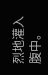烈地灌入腹中。